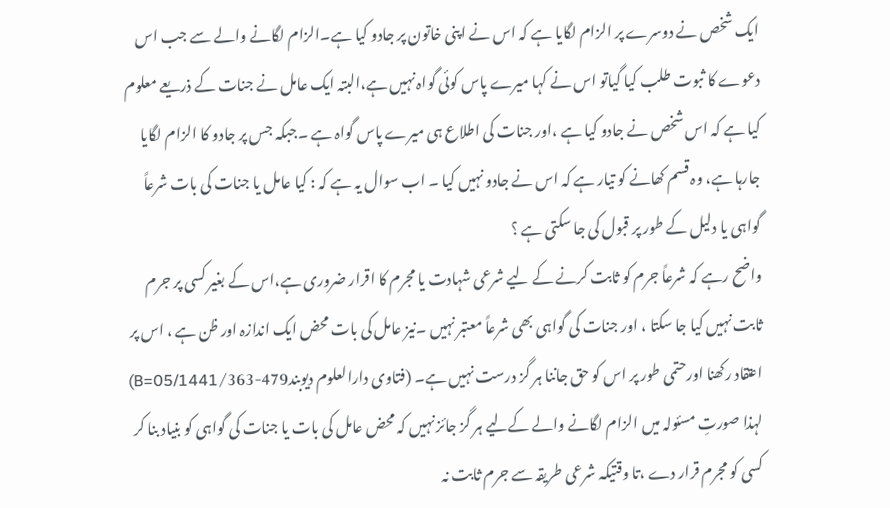ایک شخص نے دوسرے پر الزام لگایا ہے کہ اس نے اپنی خاتون پر جادو کیا ہے۔الزام لگانے والے سے جب اس دعوے کا ثبوت طلب کیا گیاتو اس نے کہا میرے پاس کوئی گواہ نہیں ہے،البتہ ایک عامل نے جنات کے ذریعے معلوم کیا ہے کہ اس شخص نے جادو کیا ہے ،اور جنات کی اطلاع ہی میرے پاس گواہ ہے ۔جبکہ جس پر جادو کا الزام لگایا جارہا ہے، وہ قسم کھانے کو تیار ہے کہ اس نے جادو نہیں کیا ۔ اب سوال یہ ہے کہ : کیا عامل یا جنات کی بات شرعاً گواہی یا دلیل کے طور پر قبول کی جا سکتی ہے ؟
واضح رہے کہ شرعاً جرم کو ثابت کرنے کے لیے شرعی شہادت یا مجرم کا اقرار ضروری ہے،اس کے بغیر کسی پر جرم ثابت نہیں کیا جا سکتا ، اور جنات کی گواہی بھی شرعاً معتبر نہیں ۔نیز عامل کی بات محض ایک اندازہ اور ظن ہے ، اس پر اعتقاد رکھنا اورحتمی طور پر اس کو حق جاننا ہر گز درست نہیں ہے۔ (فتاوی دارالعلوم دیوبند479-363/B=05/1441) لہذا صورتِ مسئولہ میں الزام لگانے والے کےلیے ہر گز جائز نہیں کہ محض عامل کی بات یا جنات کی گواہی کو بنیاد بنا کر کسی کو مجرم قرار دے ،تا وقتیکہ شرعی طریقہ سے جرم ثابت نہ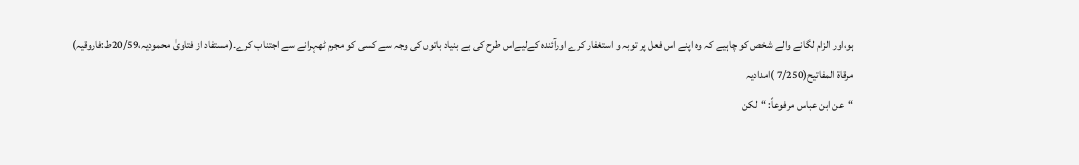ہو،اور الزام لگانے والے شخص کو چاہیے کہ وہ اپنے اس فعل پر توبہ و استغفار کرے اورآئندہ کےلیےاس طرح کی بے بنیاد باتوں کی وجہ سے کسی کو مجرم ٹھہرانے سے اجتناب کرے۔(مستفاد از فتاویٰ محمودیہ،20/59ط:فاروقیہ)
مرقاۃ المفاتیح(7/250 )امدادیہ
“عن ابن عباس مرفوعاً: “لكن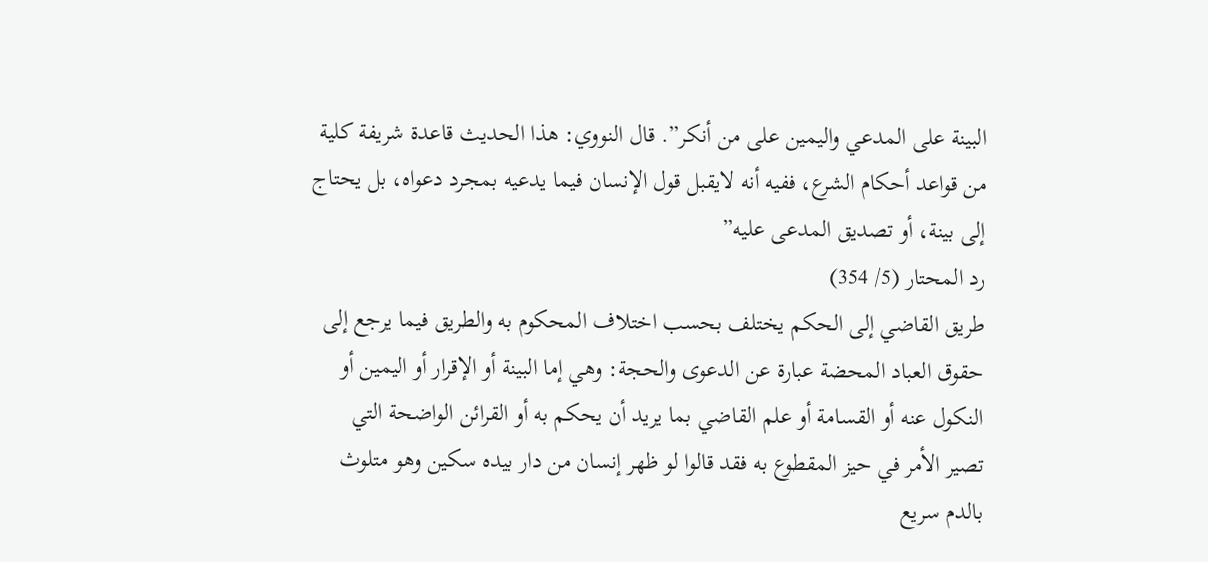البينة على المدعي واليمين على من أنكر”. قال النووي: هذا الحديث قاعدة شريفة كلية من قواعد أحكام الشرع، ففيه أنه لايقبل قول الإنسان فيما يدعيه بمجرد دعواه، بل يحتاج إلى بينة، أو تصديق المدعى عليه”
رد المحتار (5/ 354)
طريق القاضي إلى الحكم يختلف بحسب اختلاف المحكوم به والطريق فيما يرجع إلى حقوق العباد المحضة عبارة عن الدعوى والحجة: وهي إما البينة أو الإقرار أو اليمين أو النكول عنه أو القسامة أو علم القاضي بما يريد أن يحكم به أو القرائن الواضحة التي تصير الأمر في حيز المقطوع به فقد قالوا لو ظهر إنسان من دار بيده سكين وهو متلوث بالدم سريع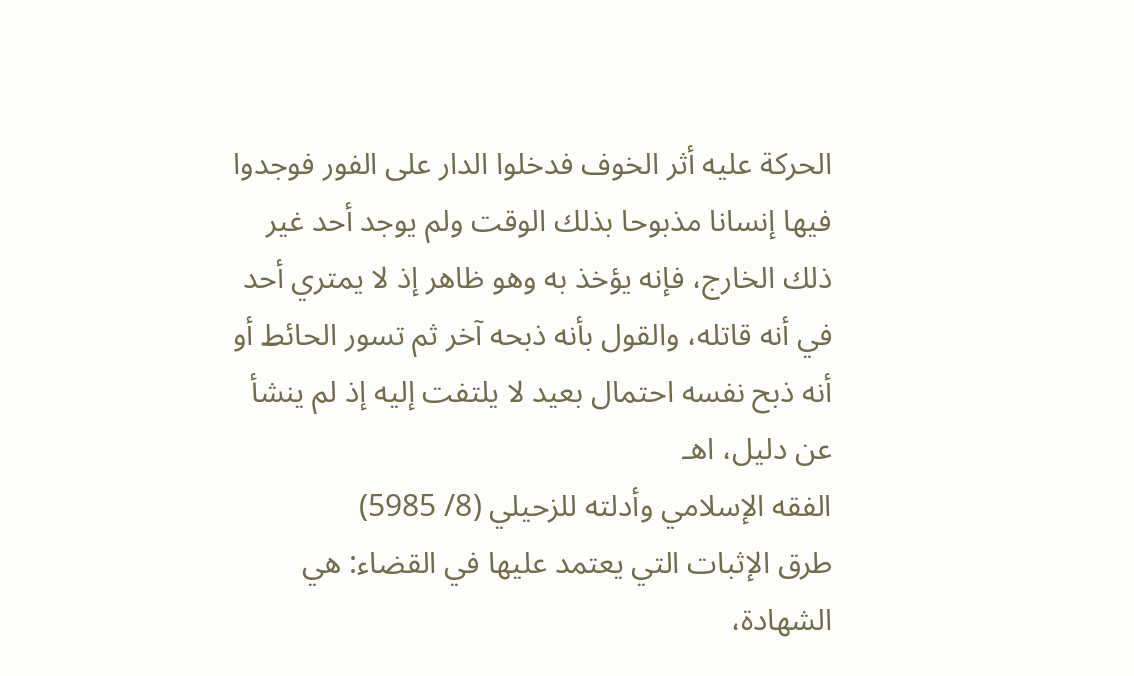الحركة عليه أثر الخوف فدخلوا الدار على الفور فوجدوا فيها إنسانا مذبوحا بذلك الوقت ولم يوجد أحد غير ذلك الخارج، فإنه يؤخذ به وهو ظاهر إذ لا يمتري أحد في أنه قاتله، والقول بأنه ذبحه آخر ثم تسور الحائط أو أنه ذبح نفسه احتمال بعيد لا يلتفت إليه إذ لم ينشأ عن دليل، اهـ
الفقه الإسلامي وأدلته للزحيلي (8/ 5985)
طرق الإثبات التي يعتمد عليها في القضاء: هي الشهادة،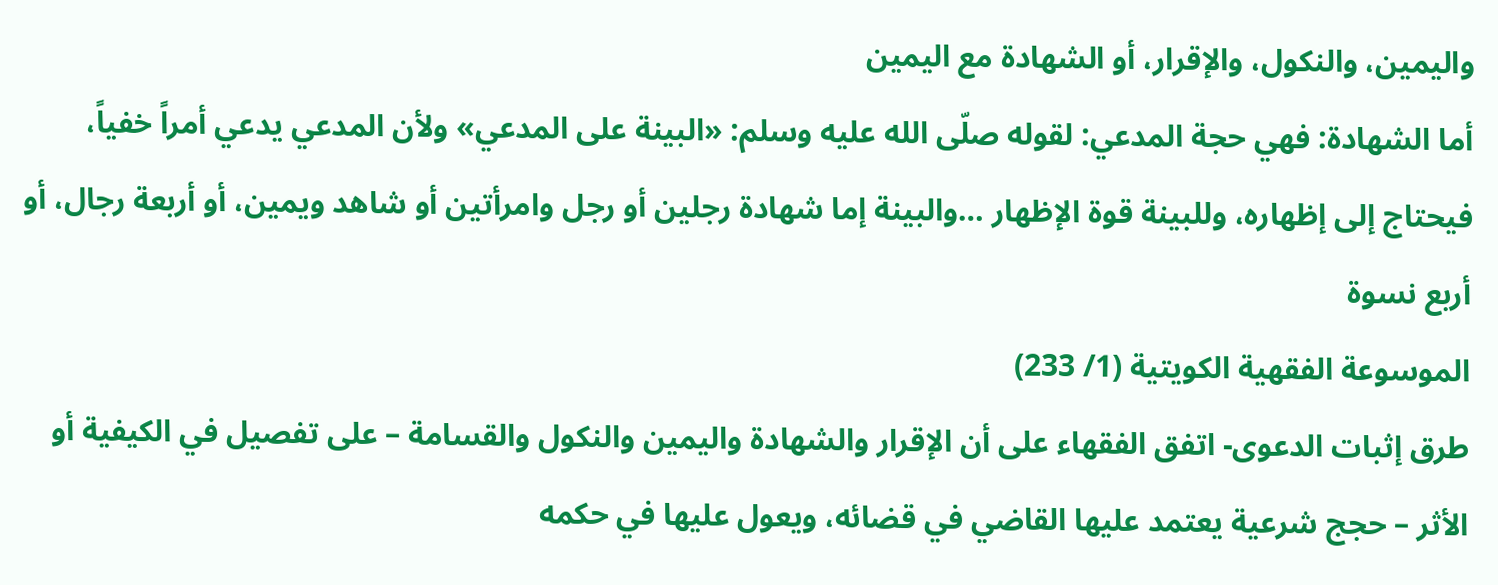واليمين، والنكول، والإقرار، أو الشهادة مع اليمين
أما الشهادة: فهي حجة المدعي: لقوله صلّى الله عليه وسلم: «البينة على المدعي» ولأن المدعي يدعي أمراً خفياً، فيحتاج إلى إظهاره، وللبينة قوة الإظهار …والبينة إما شهادة رجلين أو رجل وامرأتين أو شاهد ويمين، أو أربعة رجال، أو أربع نسوة
الموسوعة الفقهية الكويتية (1/ 233)
طرق إثبات الدعوى- اتفق الفقهاء على أن الإقرار والشهادة واليمين والنكول والقسامة – على تفصيل في الكيفية أو الأثر – حجج شرعية يعتمد عليها القاضي في قضائه، ويعول عليها في حكمه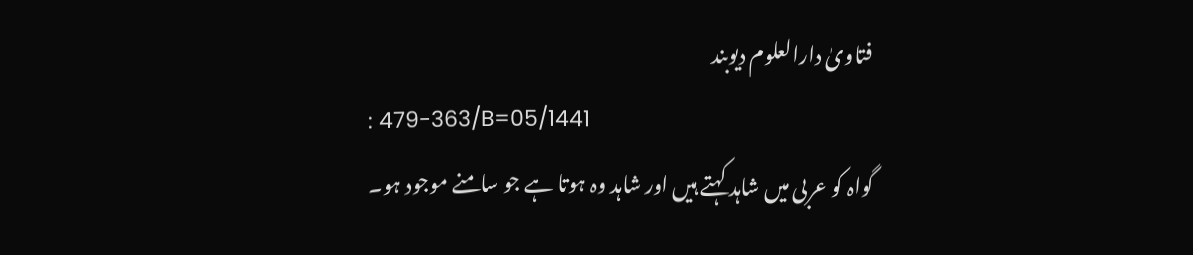فتاویٰ دارالعلوم دیوبند
: 479-363/B=05/1441
گواہ کو عربی میں شاہد کہتے ہیں اور شاہد وہ ہوتا ہے جو سامنے موجود ہو۔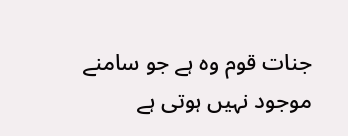جنات قوم وہ ہے جو سامنے موجود نہیں ہوتی ہے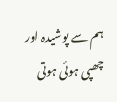ہم سے پوشیدہ اور چھپی ہوئی ہوتی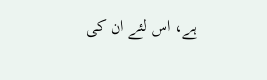ہے، اس لئے ان کی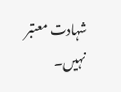شہادت معتبر نہیں۔